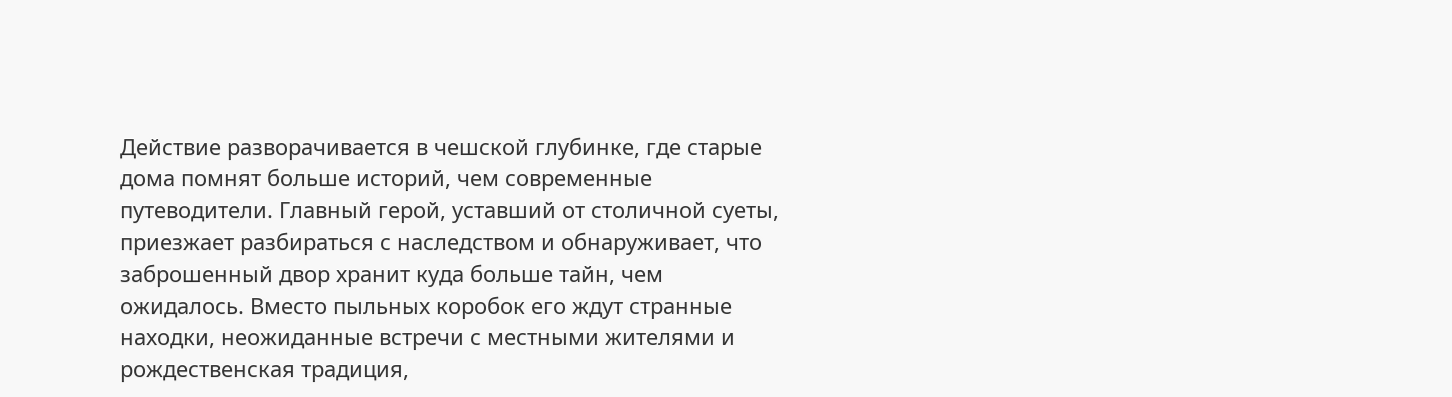Действие разворачивается в чешской глубинке, где старые дома помнят больше историй, чем современные путеводители. Главный герой, уставший от столичной суеты, приезжает разбираться с наследством и обнаруживает, что заброшенный двор хранит куда больше тайн, чем ожидалось. Вместо пыльных коробок его ждут странные находки, неожиданные встречи с местными жителями и рождественская традиция,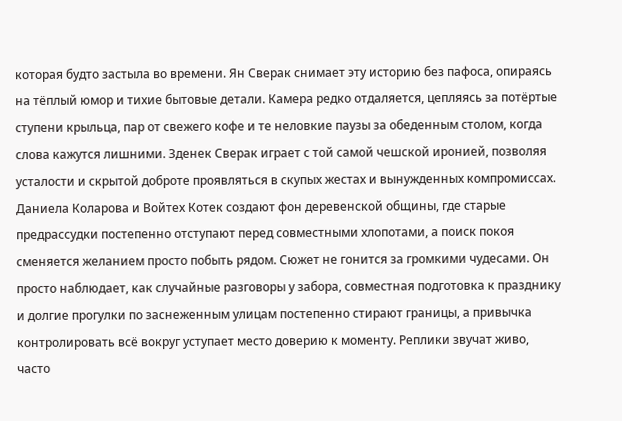которая будто застыла во времени. Ян Сверак снимает эту историю без пафоса, опираясь на тёплый юмор и тихие бытовые детали. Камера редко отдаляется, цепляясь за потёртые ступени крыльца, пар от свежего кофе и те неловкие паузы за обеденным столом, когда слова кажутся лишними. Зденек Сверак играет с той самой чешской иронией, позволяя усталости и скрытой доброте проявляться в скупых жестах и вынужденных компромиссах. Даниела Коларова и Войтех Котек создают фон деревенской общины, где старые предрассудки постепенно отступают перед совместными хлопотами, а поиск покоя сменяется желанием просто побыть рядом. Сюжет не гонится за громкими чудесами. Он просто наблюдает, как случайные разговоры у забора, совместная подготовка к празднику и долгие прогулки по заснеженным улицам постепенно стирают границы, а привычка контролировать всё вокруг уступает место доверию к моменту. Реплики звучат живо, часто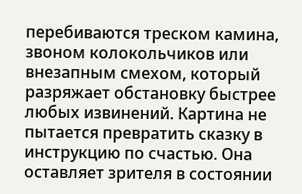перебиваются треском камина, звоном колокольчиков или внезапным смехом, который разряжает обстановку быстрее любых извинений. Картина не пытается превратить сказку в инструкцию по счастью. Она оставляет зрителя в состоянии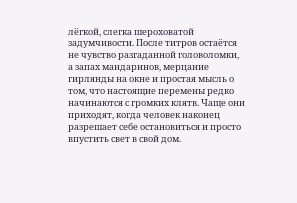лёгкой, слегка шероховатой задумчивости. После титров остаётся не чувство разгаданной головоломки, а запах мандаринов, мерцание гирлянды на окне и простая мысль о том, что настоящие перемены редко начинаются с громких клятв. Чаще они приходят, когда человек наконец разрешает себе остановиться и просто впустить свет в свой дом.